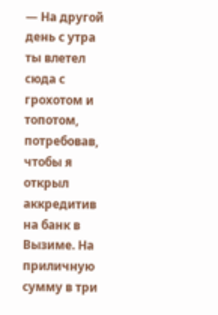— На другой день с утра ты влетел сюда с грохотом и топотом, потребовав, чтобы я открыл аккредитив на банк в Вызиме. На приличную сумму в три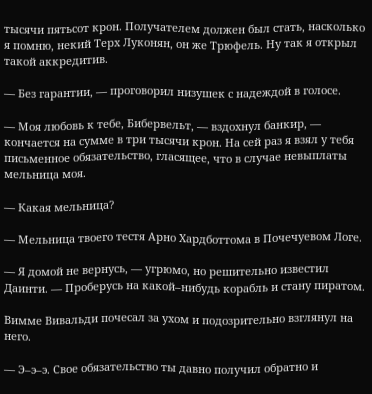тысячи пятьсот крон. Получателем должен был стать, насколько я помню, некий Терх Луконян, он же Трюфель. Ну так я открыл такой аккредитив.

— Без гарантии, — проговорил низушек с надеждой в голосе.

— Моя любовь к тебе, Бибервельт, — вздохнул банкир, — кончается на сумме в три тысячи крон. На сей раз я взял у тебя письменное обязательство, гласящее, что в случае невыплаты мельница моя.

— Какая мельница?

— Мельница твоего тестя Арно Хардботтома в Почечуевом Логе.

— Я домой не вернусь, — угрюмо, но решительно известил Даинти. — Проберусь на какой–нибудь корабль и стану пиратом.

Вимме Вивальди почесал за ухом и подозрительно взглянул на него.

— Э–э–э. Свое обязательство ты давно получил обратно и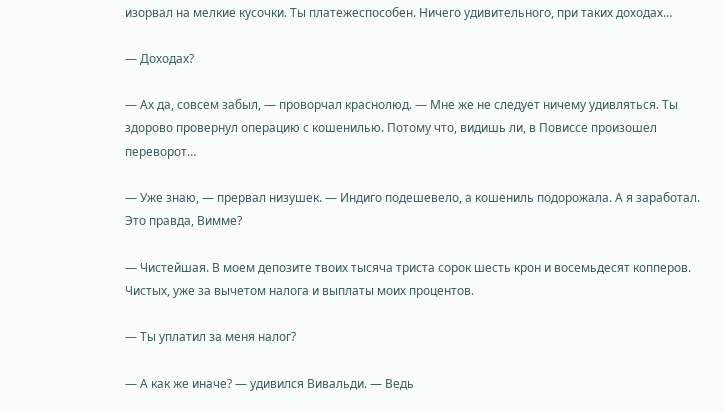изорвал на мелкие кусочки. Ты платежеспособен. Ничего удивительного, при таких доходах…

— Доходах?

— Ах да, совсем забыл, — проворчал краснолюд. — Мне же не следует ничему удивляться. Ты здорово провернул операцию с кошенилью. Потому что, видишь ли, в Повиссе произошел переворот…

— Уже знаю, — прервал низушек. — Индиго подешевело, а кошениль подорожала. А я заработал. Это правда, Вимме?

— Чистейшая. В моем депозите твоих тысяча триста сорок шесть крон и восемьдесят копперов. Чистых, уже за вычетом налога и выплаты моих процентов.

— Ты уплатил за меня налог?

— А как же иначе? — удивился Вивальди. — Ведь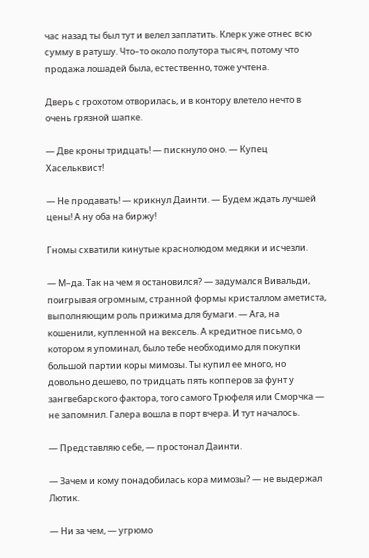час назад ты был тут и велел заплатить. Клерк уже отнес всю сумму в ратушу. Что–то около полутора тысяч, потому что продажа лошадей была, естественно, тоже учтена.

Дверь с грохотом отворилась, и в контору влетело нечто в очень грязной шапке.

— Две кроны тридцать! — пискнуло оно. — Купец Хасельквист!

— Не продавать! — крикнул Даинти. — Будем ждать лучшей цены! А ну оба на биржу!

Гномы схватили кинутые краснолюдом медяки и исчезли.

— М–да. Так на чем я остановился? — задумался Вивальди, поигрывая огромным, странной формы кристаллом аметиста, выполняющим роль прижима для бумаги. — Ага, на кошенили, купленной на вексель. А кредитное письмо, о котором я упоминал, было тебе необходимо для покупки большой партии коры мимозы. Ты купил ее много, но довольно дешево, по тридцать пять копперов за фунт у зангвебарского фактора, того самого Трюфеля или Сморчка — не запомнил. Галера вошла в порт вчера. И тут началось.

— Представляю себе, — простонал Даинти.

— Зачем и кому понадобилась кора мимозы? — не выдержал Лютик.

— Ни за чем, — угрюмо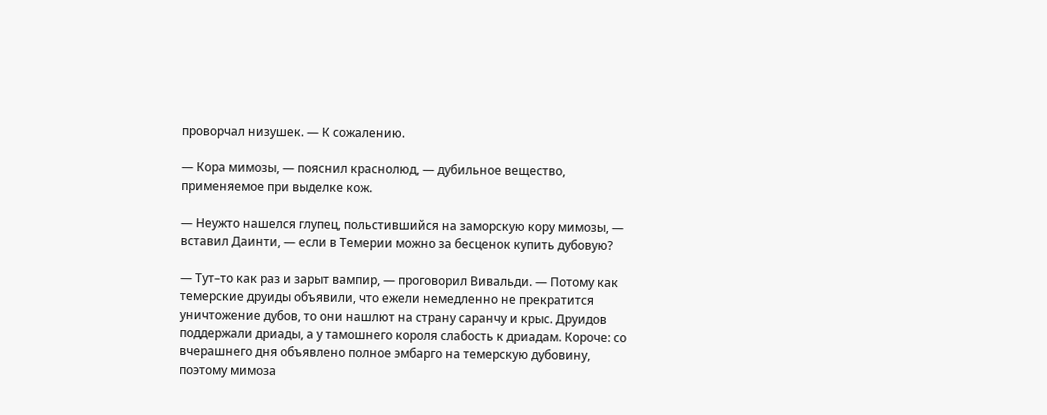проворчал низушек. — К сожалению.

— Кора мимозы, — пояснил краснолюд, — дубильное вещество, применяемое при выделке кож.

— Неужто нашелся глупец, польстившийся на заморскую кору мимозы, — вставил Даинти, — если в Темерии можно за бесценок купить дубовую?

— Тут–то как раз и зарыт вампир, — проговорил Вивальди. — Потому как темерские друиды объявили, что ежели немедленно не прекратится уничтожение дубов, то они нашлют на страну саранчу и крыс. Друидов поддержали дриады, а у тамошнего короля слабость к дриадам. Короче: со вчерашнего дня объявлено полное эмбарго на темерскую дубовину, поэтому мимоза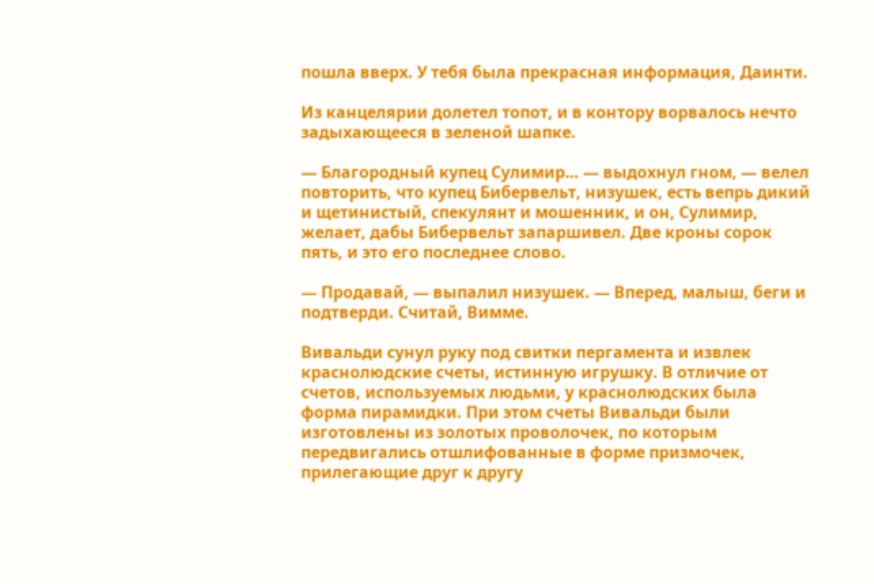пошла вверх. У тебя была прекрасная информация, Даинти.

Из канцелярии долетел топот, и в контору ворвалось нечто задыхающееся в зеленой шапке.

— Благородный купец Сулимир… — выдохнул гном, — велел повторить, что купец Бибервельт, низушек, есть вепрь дикий и щетинистый, спекулянт и мошенник, и он, Сулимир, желает, дабы Бибервельт запаршивел. Две кроны сорок пять, и это его последнее слово.

— Продавай, — выпалил низушек. — Вперед, малыш, беги и подтверди. Считай, Вимме.

Вивальди сунул руку под свитки пергамента и извлек краснолюдские счеты, истинную игрушку. В отличие от счетов, используемых людьми, у краснолюдских была форма пирамидки. При этом счеты Вивальди были изготовлены из золотых проволочек, по которым передвигались отшлифованные в форме призмочек, прилегающие друг к другу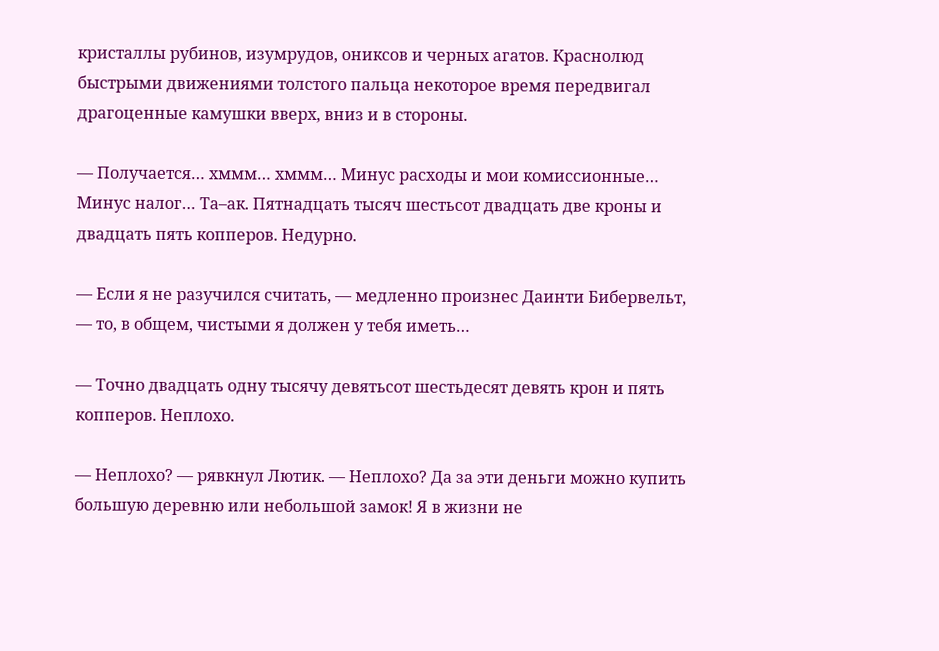кристаллы рубинов, изумрудов, ониксов и черных агатов. Краснолюд быстрыми движениями толстого пальца некоторое время передвигал драгоценные камушки вверх, вниз и в стороны.

— Получается… хммм… хммм… Минус расходы и мои комиссионные… Минус налог… Та–ак. Пятнадцать тысяч шестьсот двадцать две кроны и двадцать пять копперов. Недурно.

— Если я не разучился считать, — медленно произнес Даинти Бибервельт, — то, в общем, чистыми я должен у тебя иметь…

— Точно двадцать одну тысячу девятьсот шестьдесят девять крон и пять копперов. Неплохо.

— Неплохо? — рявкнул Лютик. — Неплохо? Да за эти деньги можно купить большую деревню или небольшой замок! Я в жизни не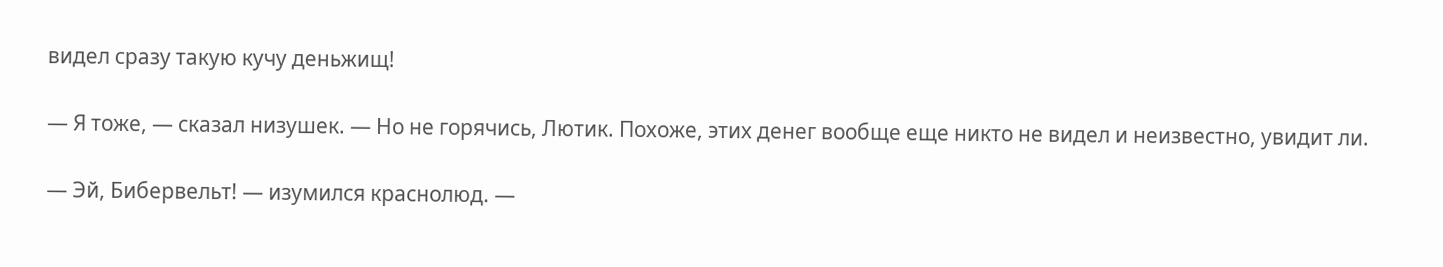видел сразу такую кучу деньжищ!

— Я тоже, — сказал низушек. — Но не горячись, Лютик. Похоже, этих денег вообще еще никто не видел и неизвестно, увидит ли.

— Эй, Бибервельт! — изумился краснолюд. —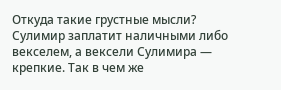Откуда такие грустные мысли? Сулимир заплатит наличными либо векселем, а вексели Сулимира — крепкие. Так в чем же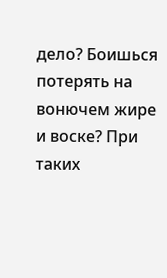дело? Боишься потерять на вонючем жире и воске? При таких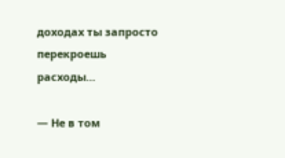доходах ты запросто перекроешь расходы…

— Не в том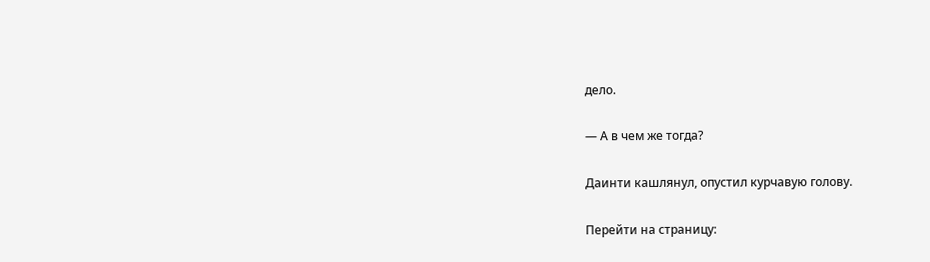дело.

— А в чем же тогда?

Даинти кашлянул, опустил курчавую голову.

Перейти на страницу: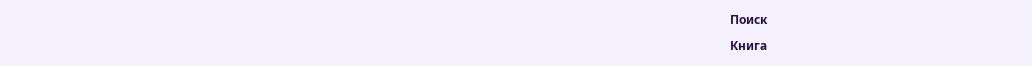Поиск

Книга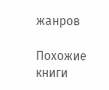жанров

Похожие книги